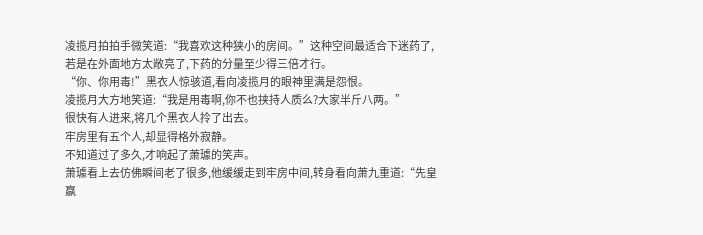凌揽月拍拍手微笑道:“我喜欢这种狭小的房间。”这种空间最适合下迷药了,若是在外面地方太敞亮了,下药的分量至少得三倍才行。
“你、你用毒!”黑衣人惊骇道,看向凌揽月的眼神里满是怨恨。
凌揽月大方地笑道:“我是用毒啊,你不也挟持人质么?大家半斤八两。”
很快有人进来,将几个黑衣人拎了出去。
牢房里有五个人,却显得格外寂静。
不知道过了多久,才响起了萧璩的笑声。
萧璩看上去仿佛瞬间老了很多,他缓缓走到牢房中间,转身看向萧九重道:“先皇赢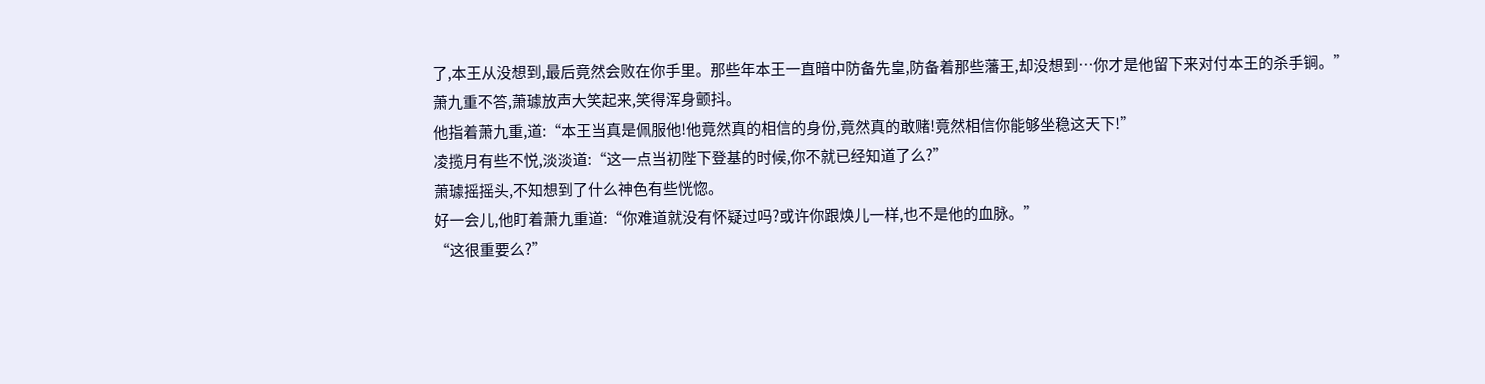了,本王从没想到,最后竟然会败在你手里。那些年本王一直暗中防备先皇,防备着那些藩王,却没想到…你才是他留下来对付本王的杀手锏。”
萧九重不答,萧璩放声大笑起来,笑得浑身颤抖。
他指着萧九重,道:“本王当真是佩服他!他竟然真的相信的身份,竟然真的敢赌!竟然相信你能够坐稳这天下!”
凌揽月有些不悦,淡淡道:“这一点当初陛下登基的时候,你不就已经知道了么?”
萧璩摇摇头,不知想到了什么神色有些恍惚。
好一会儿,他盯着萧九重道:“你难道就没有怀疑过吗?或许你跟焕儿一样,也不是他的血脉。”
“这很重要么?”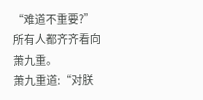“难道不重要?”所有人都齐齐看向萧九重。
萧九重道:“对朕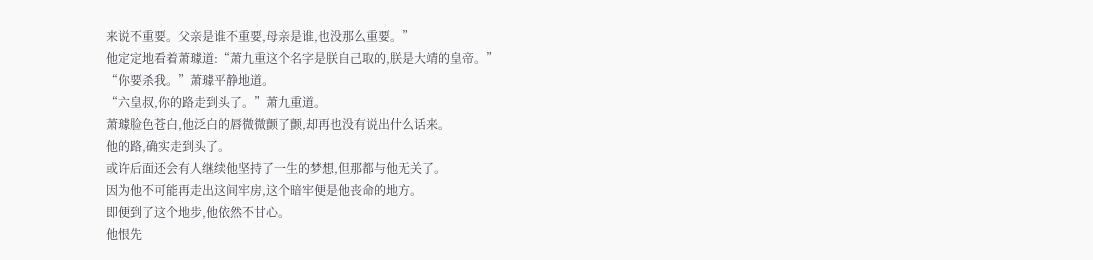来说不重要。父亲是谁不重要,母亲是谁,也没那么重要。”
他定定地看着萧璩道:“萧九重这个名字是朕自己取的,朕是大靖的皇帝。”
“你要杀我。”萧璩平静地道。
“六皇叔,你的路走到头了。”萧九重道。
萧璩脸色苍白,他泛白的唇微微颤了颤,却再也没有说出什么话来。
他的路,确实走到头了。
或许后面还会有人继续他坚持了一生的梦想,但那都与他无关了。
因为他不可能再走出这间牢房,这个暗牢便是他丧命的地方。
即便到了这个地步,他依然不甘心。
他恨先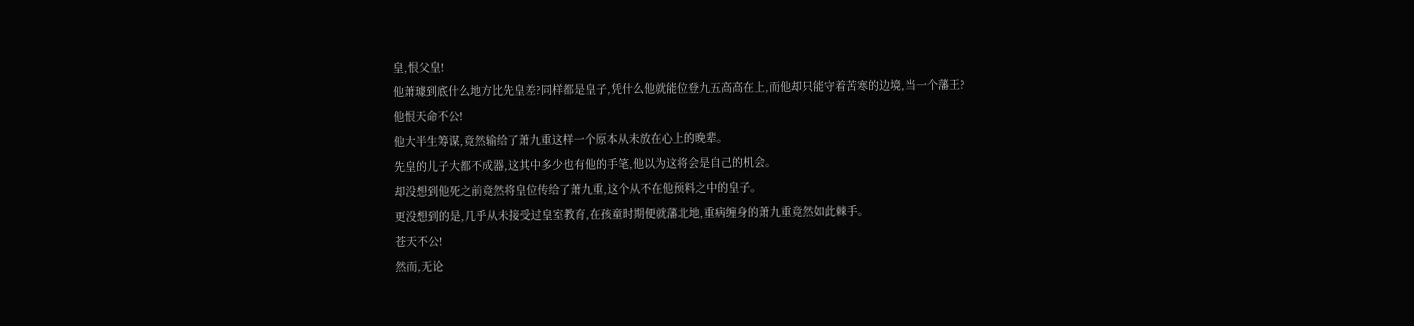皇,恨父皇!
他萧璩到底什么地方比先皇差?同样都是皇子,凭什么他就能位登九五高高在上,而他却只能守着苦寒的边境,当一个藩王?
他恨天命不公!
他大半生筹谋,竟然输给了萧九重这样一个原本从未放在心上的晚辈。
先皇的儿子大都不成器,这其中多少也有他的手笔,他以为这将会是自己的机会。
却没想到他死之前竟然将皇位传给了萧九重,这个从不在他预料之中的皇子。
更没想到的是,几乎从未接受过皇室教育,在孩童时期便就藩北地,重病缠身的萧九重竟然如此棘手。
苍天不公!
然而,无论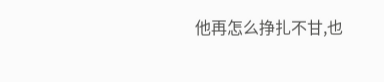他再怎么挣扎不甘,也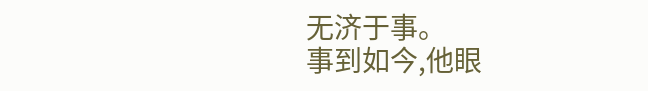无济于事。
事到如今,他眼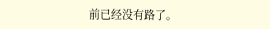前已经没有路了。